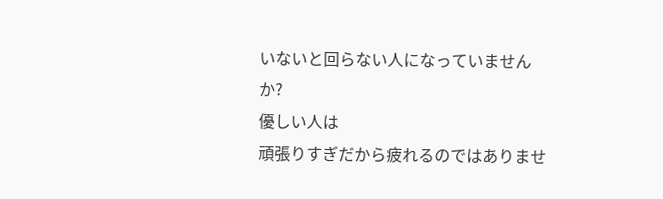いないと回らない人になっていませんか?
優しい人は
頑張りすぎだから疲れるのではありませ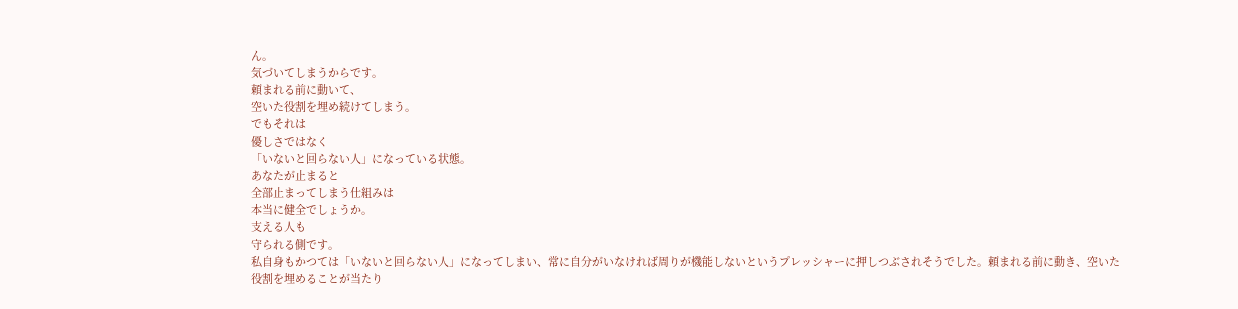ん。
気づいてしまうからです。
頼まれる前に動いて、
空いた役割を埋め続けてしまう。
でもそれは
優しさではなく
「いないと回らない人」になっている状態。
あなたが止まると
全部止まってしまう仕組みは
本当に健全でしょうか。
支える人も
守られる側です。
私自身もかつては「いないと回らない人」になってしまい、常に自分がいなければ周りが機能しないというプレッシャーに押しつぶされそうでした。頼まれる前に動き、空いた役割を埋めることが当たり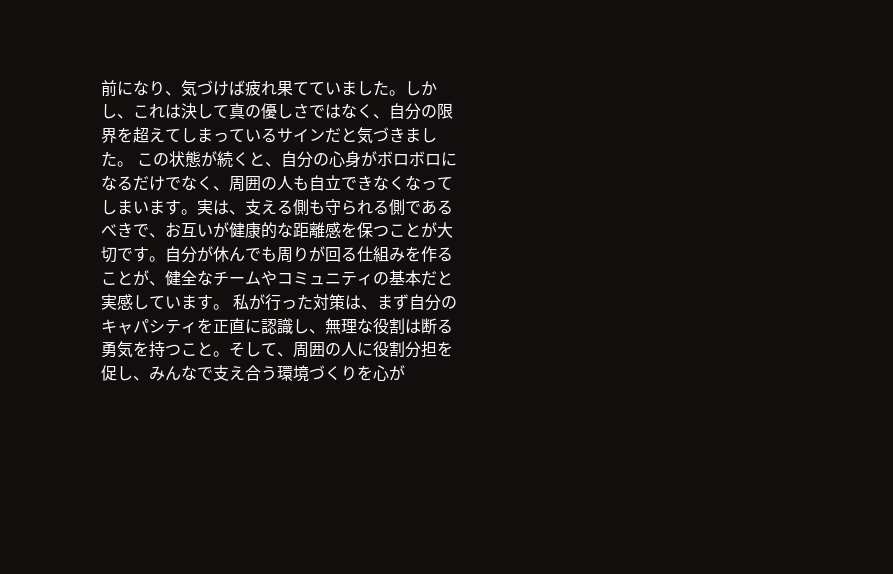前になり、気づけば疲れ果てていました。しかし、これは決して真の優しさではなく、自分の限界を超えてしまっているサインだと気づきました。 この状態が続くと、自分の心身がボロボロになるだけでなく、周囲の人も自立できなくなってしまいます。実は、支える側も守られる側であるべきで、お互いが健康的な距離感を保つことが大切です。自分が休んでも周りが回る仕組みを作ることが、健全なチームやコミュニティの基本だと実感しています。 私が行った対策は、まず自分のキャパシティを正直に認識し、無理な役割は断る勇気を持つこと。そして、周囲の人に役割分担を促し、みんなで支え合う環境づくりを心が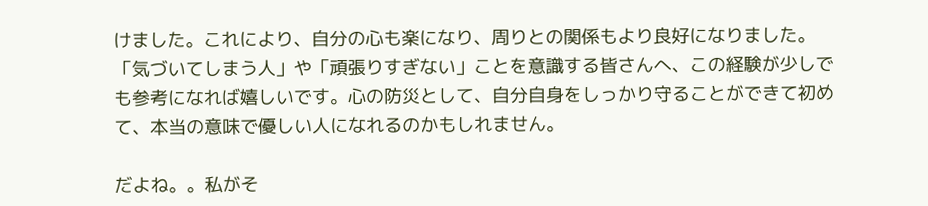けました。これにより、自分の心も楽になり、周りとの関係もより良好になりました。 「気づいてしまう人」や「頑張りすぎない」ことを意識する皆さんへ、この経験が少しでも参考になれば嬉しいです。心の防災として、自分自身をしっかり守ることができて初めて、本当の意味で優しい人になれるのかもしれません。

だよね。。私がそ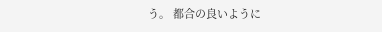う。 都合の良いように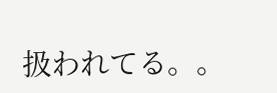扱われてる。。